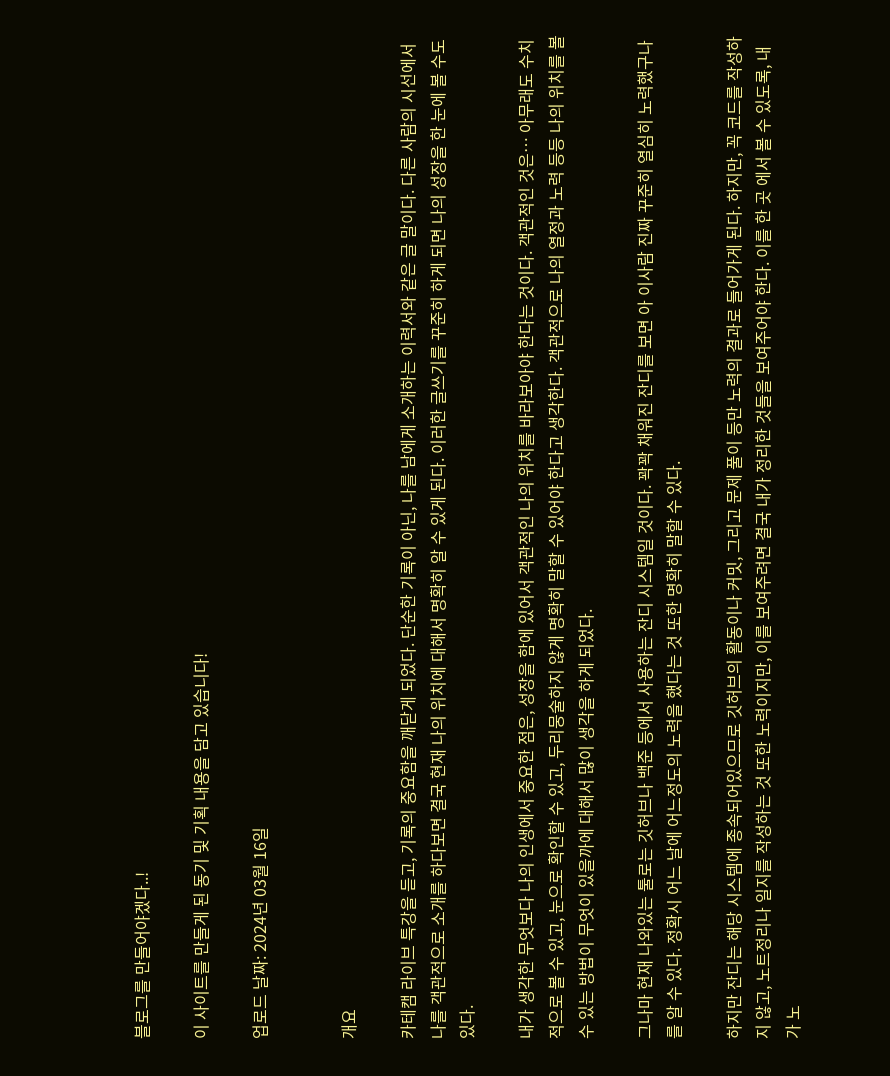블로그를 만들어야겠다..!

이 사이트를 만들게 된 동기 및 기획 내용을 담고 있습니다!

업로드 날짜: 2024년 03월 16일


개요

카테캠 라이브 특강을 듣고, 기록의 중요함을 깨닫게 되었다. 단순한 기록이 아닌, 나를 남에게 소개하는 이력서와 같은 글 말이다. 다른 사람의 시선에서 나를 객관적으로 소개를 하다보면 결국 현재 나의 위치에 대해서 명확히 알 수 있게 된다. 이러한 글쓰기를 꾸준히 하게 되면 나의 성장을 한 눈에 볼 수도 있다.

내가 생각한 무엇보다 나의 인생에서 중요한 점은, 성장을 함에 있어서 객관적인 나의 위치를 바라보아야 한다는 것이다. 객관적인 것은… 아무래도 수치적으로 볼 수 있고, 눈으로 확인할 수 있고, 두리뭉술하지 않게 명확히 말할 수 있어야 한다고 생각한다. 객관적으로 나의 열정과 노력 등등 나의 위치를 볼 수 있는 방법이 무엇이 있을까에 대해서 많이 생각을 하게 되었다.

그나마 현재 나와있는 툴로는 깃허브나 백준 등에서 사용하는 잔디 시스템일 것이다. 꽉꽉 채워진 잔디를 보면 아 이사람 진짜 꾸준히 열심히 노력했구나를 알 수 있다. 정확시 어느 날에 어느정도의 노력을 했다는 것 또한 명확히 말할 수 있다.

하지만 잔디는 해당 시스템에 종속되어있으므로 깃허브의 활동이나 커밋, 그리고 문제 풀이 등만 노력의 결과로 들어가게 된다. 하지만, 꼭 코드를 작성하지 않고, 노트정리나 일지를 작성하는 것 또한 노력이지만, 이를 보여주려면 결국 내가 정리한 것들을 보여주어야 한다. 이를 한 곳 에서 볼 수 있도록, 내가 노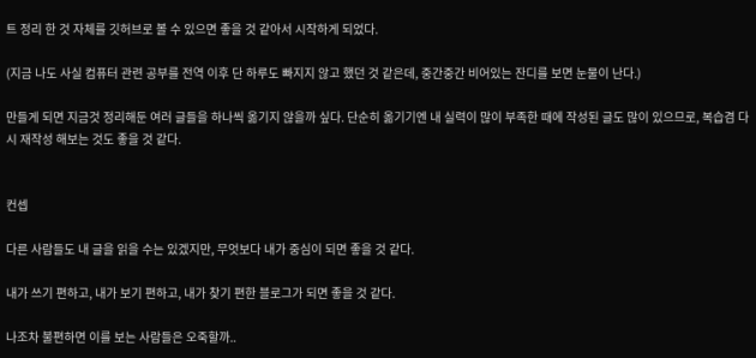트 정리 한 것 자체를 깃허브로 볼 수 있으면 좋을 것 같아서 시작하게 되었다.

(지금 나도 사실 컴퓨터 관련 공부를 전역 이후 단 하루도 빠지지 않고 했던 것 같은데, 중간중간 비어있는 잔디를 보면 눈물이 난다.)

만들게 되면 지금것 정리해둔 여러 글들을 하나씩 옮기지 않을까 싶다. 단순히 옮기기엔 내 실력이 많이 부족한 때에 작성된 글도 많이 있으므로, 복습겸 다시 재작성 해보는 것도 좋을 것 같다.


컨셉

다른 사람들도 내 글을 읽을 수는 있겠지만, 무엇보다 내가 중심이 되면 좋을 것 같다.

내가 쓰기 편하고, 내가 보기 편하고, 내가 찾기 편한 블로그가 되면 좋을 것 같다.

나조차 불편하면 이를 보는 사람들은 오죽할까..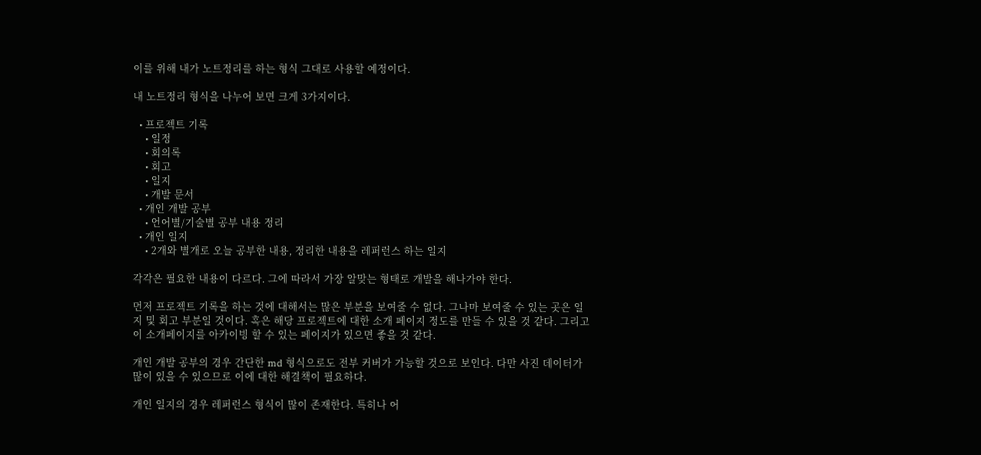이를 위해 내가 노트정리를 하는 형식 그대로 사용할 예정이다.

내 노트정리 형식을 나누어 보면 크게 3가지이다.

  • 프로젝트 기록
    • 일정
    • 회의록
    • 회고
    • 일지
    • 개발 문서
  • 개인 개발 공부
    • 언어별/기술별 공부 내용 정리
  • 개인 일지
    • 2개와 별개로 오늘 공부한 내용, 정리한 내용을 레퍼런스 하는 일지

각각은 필요한 내용이 다르다. 그에 따라서 가장 알맞는 형태로 개발을 해나가야 한다.

먼저 프로젝트 기록을 하는 것에 대해서는 많은 부분을 보여줄 수 없다. 그나마 보여줄 수 있는 곳은 일지 및 회고 부분일 것이다. 혹은 해당 프로젝트에 대한 소개 페이지 정도를 만들 수 있을 것 같다. 그리고 이 소개페이지를 아카이빙 할 수 있는 페이지가 있으면 좋을 것 같다.

개인 개발 공부의 경우 간단한 md 형식으로도 전부 커버가 가능할 것으로 보인다. 다만 사진 데이터가 많이 있을 수 있으므로 이에 대한 해결책이 필요하다.

개인 일지의 경우 레퍼런스 형식이 많이 존재한다. 특히나 어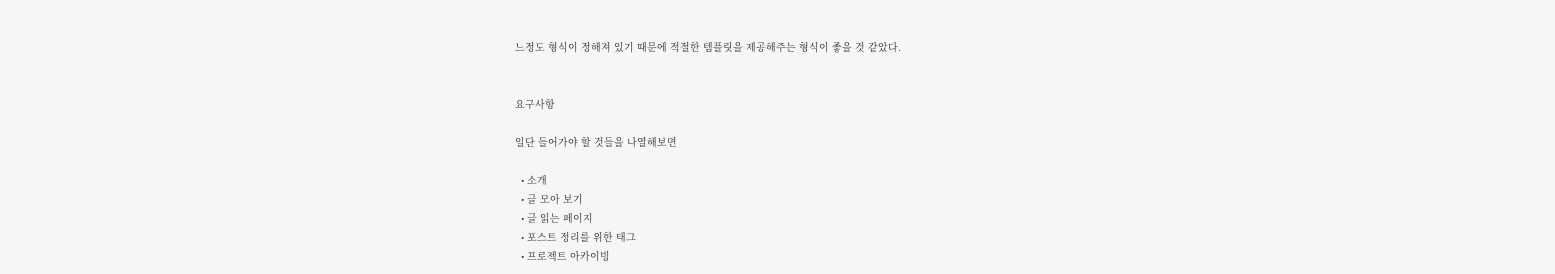느정도 형식이 정해져 있기 때문에 적절한 템플릿을 제공해주는 형식이 좋을 것 같았다.


요구사항

일단 들어가야 할 것들을 나열해보면

  • 소개
  • 글 모아 보기
  • 글 읽는 페이지
  • 포스트 정리를 위한 태그
  • 프로젝트 아카이빙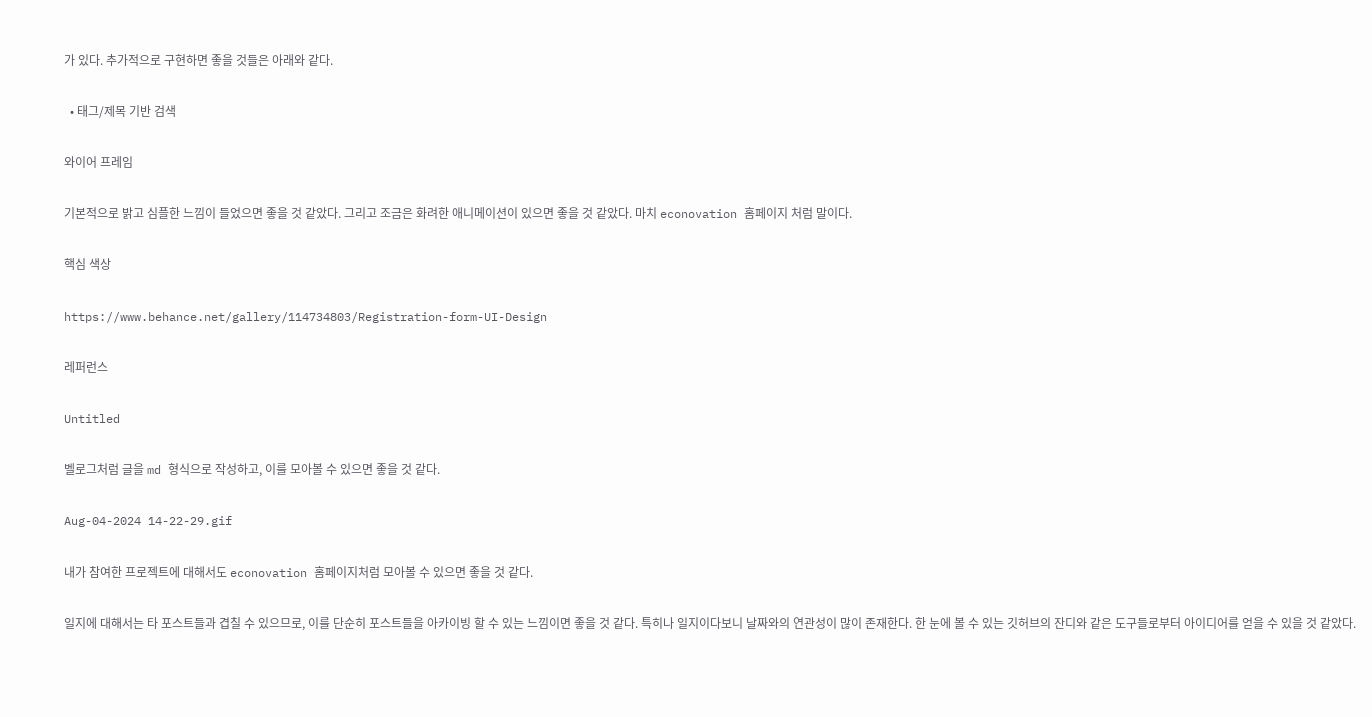가 있다. 추가적으로 구현하면 좋을 것들은 아래와 같다.

  • 태그/제목 기반 검색

와이어 프레임

기본적으로 밝고 심플한 느낌이 들었으면 좋을 것 같았다. 그리고 조금은 화려한 애니메이션이 있으면 좋을 것 같았다. 마치 econovation 홈페이지 처럼 말이다.

핵심 색상

https://www.behance.net/gallery/114734803/Registration-form-UI-Design

레퍼런스

Untitled

벨로그처럼 글을 md 형식으로 작성하고, 이를 모아볼 수 있으면 좋을 것 같다.

Aug-04-2024 14-22-29.gif

내가 참여한 프로젝트에 대해서도 econovation 홈페이지처럼 모아볼 수 있으면 좋을 것 같다.

일지에 대해서는 타 포스트들과 겹칠 수 있으므로, 이를 단순히 포스트들을 아카이빙 할 수 있는 느낌이면 좋을 것 같다. 특히나 일지이다보니 날짜와의 연관성이 많이 존재한다. 한 눈에 볼 수 있는 깃허브의 잔디와 같은 도구들로부터 아이디어를 얻을 수 있을 것 같았다.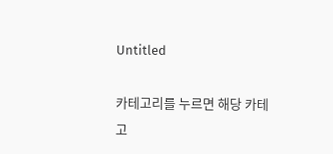Untitled

카테고리를 누르면 해당 카테고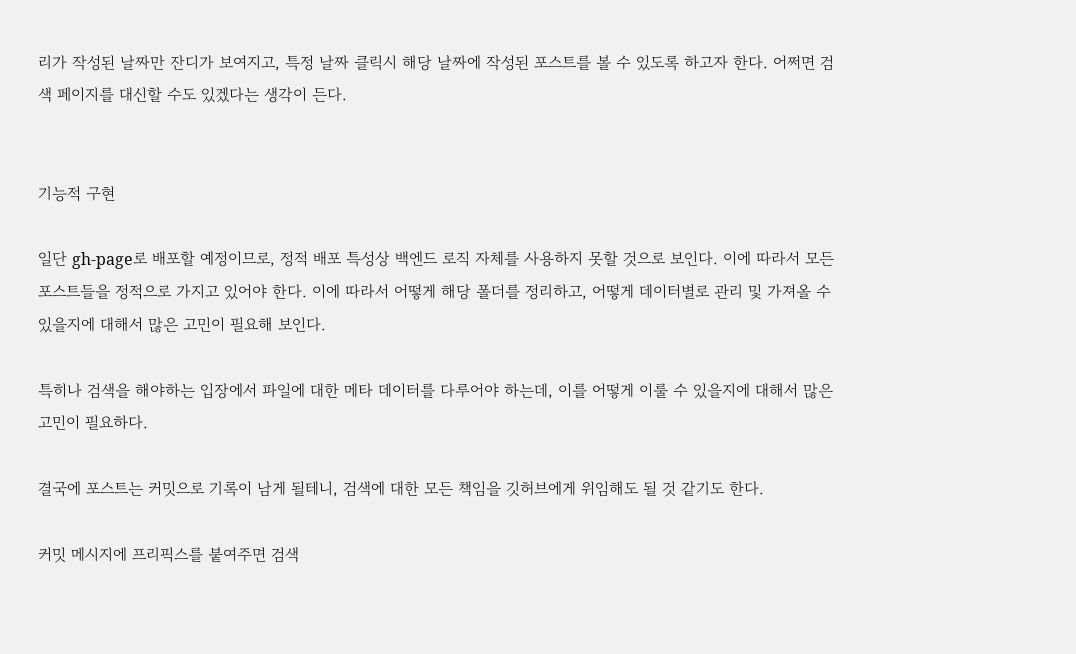리가 작성된 날짜만 잔디가 보여지고, 특정 날짜 클릭시 해당 날짜에 작성된 포스트를 볼 수 있도록 하고자 한다. 어쩌면 검색 페이지를 대신할 수도 있겠다는 생각이 든다.


기능적 구현

일단 gh-page로 배포할 예정이므로, 정적 배포 특성상 백엔드 로직 자체를 사용하지 못할 것으로 보인다. 이에 따라서 모든 포스트들을 정적으로 가지고 있어야 한다. 이에 따라서 어떻게 해당 폴더를 정리하고, 어떻게 데이터별로 관리 및 가져올 수 있을지에 대해서 많은 고민이 필요해 보인다.

특히나 검색을 해야하는 입장에서 파일에 대한 메타 데이터를 다루어야 하는데, 이를 어떻게 이룰 수 있을지에 대해서 많은 고민이 필요하다.

결국에 포스트는 커밋으로 기록이 남게 될테니, 검색에 대한 모든 책임을 깃허브에게 위임해도 될 것 같기도 한다.

커밋 메시지에 프리픽스를 붙여주면 검색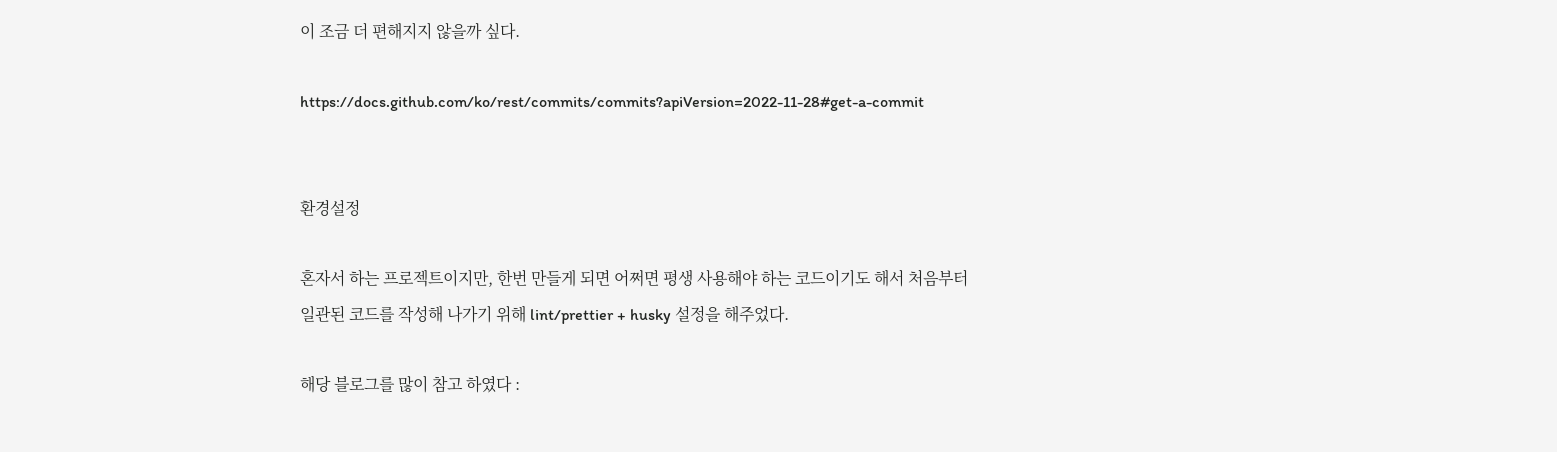이 조금 더 편해지지 않을까 싶다.

https://docs.github.com/ko/rest/commits/commits?apiVersion=2022-11-28#get-a-commit


환경설정

혼자서 하는 프로젝트이지만, 한번 만들게 되면 어쩌면 평생 사용해야 하는 코드이기도 해서 처음부터 일관된 코드를 작성해 나가기 위해 lint/prettier + husky 설정을 해주었다.

해당 블로그를 많이 참고 하였다 :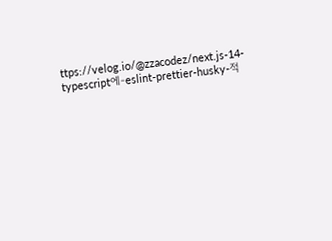ttps://velog.io/@zzacodez/next.js-14-typescript에-eslint-prettier-husky-적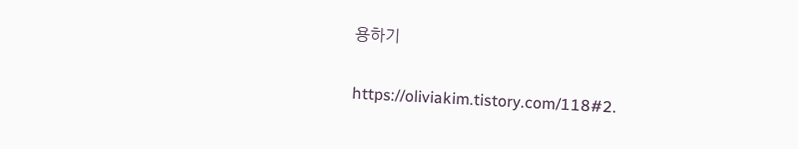용하기

https://oliviakim.tistory.com/118#2.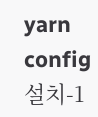yarn config 설치-1